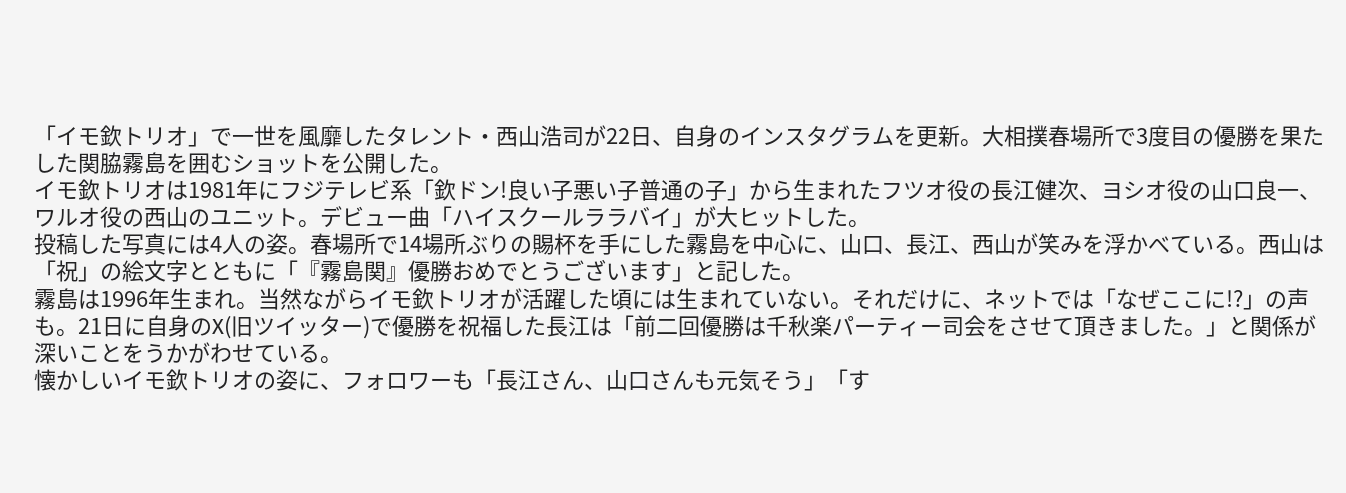「イモ欽トリオ」で一世を風靡したタレント・西山浩司が22日、自身のインスタグラムを更新。大相撲春場所で3度目の優勝を果たした関脇霧島を囲むショットを公開した。
イモ欽トリオは1981年にフジテレビ系「欽ドン!良い子悪い子普通の子」から生まれたフツオ役の長江健次、ヨシオ役の山口良一、ワルオ役の西山のユニット。デビュー曲「ハイスクールララバイ」が大ヒットした。
投稿した写真には4人の姿。春場所で14場所ぶりの賜杯を手にした霧島を中心に、山口、長江、西山が笑みを浮かべている。西山は「祝」の絵文字とともに「『霧島関』優勝おめでとうございます」と記した。
霧島は1996年生まれ。当然ながらイモ欽トリオが活躍した頃には生まれていない。それだけに、ネットでは「なぜここに!?」の声も。21日に自身のX(旧ツイッター)で優勝を祝福した長江は「前二回優勝は千秋楽パーティー司会をさせて頂きました。」と関係が深いことをうかがわせている。
懐かしいイモ欽トリオの姿に、フォロワーも「長江さん、山口さんも元気そう」「す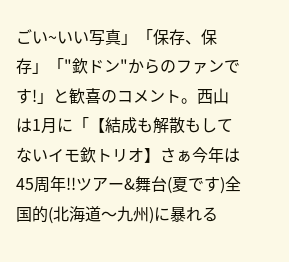ごい~いい写真」「保存、保存」「"欽ドン"からのファンです!」と歓喜のコメント。西山は1月に「【結成も解散もしてないイモ欽トリオ】さぁ今年は45周年!!ツアー&舞台(夏です)全国的(北海道〜九州)に暴れる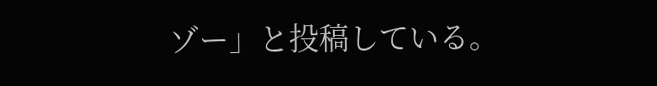ゾー」と投稿している。